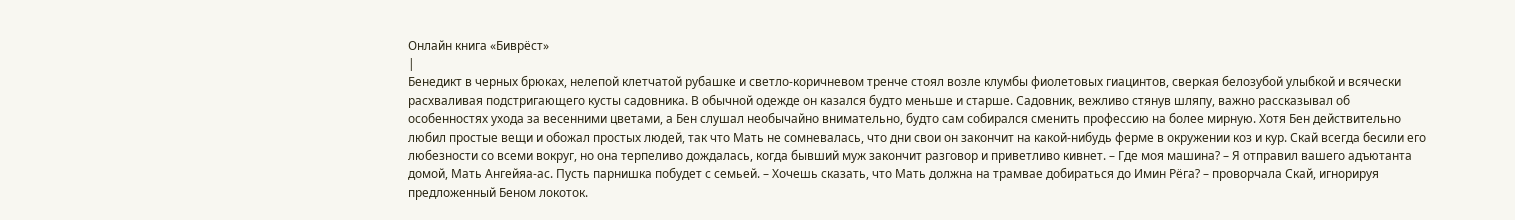Онлайн книга «Биврёст»
|
Бенедикт в черных брюках, нелепой клетчатой рубашке и светло-коричневом тренче стоял возле клумбы фиолетовых гиацинтов, сверкая белозубой улыбкой и всячески расхваливая подстригающего кусты садовника. В обычной одежде он казался будто меньше и старше. Садовник, вежливо стянув шляпу, важно рассказывал об особенностях ухода за весенними цветами, а Бен слушал необычайно внимательно, будто сам собирался сменить профессию на более мирную. Хотя Бен действительно любил простые вещи и обожал простых людей, так что Мать не сомневалась, что дни свои он закончит на какой-нибудь ферме в окружении коз и кур. Скай всегда бесили его любезности со всеми вокруг, но она терпеливо дождалась, когда бывший муж закончит разговор и приветливо кивнет. – Где моя машина? – Я отправил вашего адъютанта домой, Мать Ангейяа-ас. Пусть парнишка побудет с семьей. – Хочешь сказать, что Мать должна на трамвае добираться до Имин Рёга? – проворчала Скай, игнорируя предложенный Беном локоток.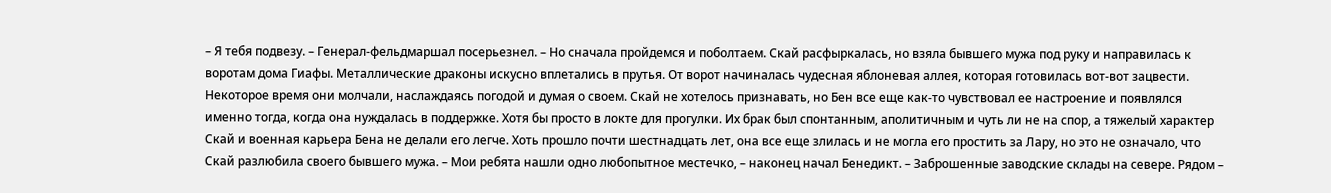– Я тебя подвезу. – Генерал-фельдмаршал посерьезнел. – Но сначала пройдемся и поболтаем. Скай расфыркалась, но взяла бывшего мужа под руку и направилась к воротам дома Гиафы. Металлические драконы искусно вплетались в прутья. От ворот начиналась чудесная яблоневая аллея, которая готовилась вот-вот зацвести. Некоторое время они молчали, наслаждаясь погодой и думая о своем. Скай не хотелось признавать, но Бен все еще как-то чувствовал ее настроение и появлялся именно тогда, когда она нуждалась в поддержке. Хотя бы просто в локте для прогулки. Их брак был спонтанным, аполитичным и чуть ли не на спор, а тяжелый характер Скай и военная карьера Бена не делали его легче. Хоть прошло почти шестнадцать лет, она все еще злилась и не могла его простить за Лару, но это не означало, что Скай разлюбила своего бывшего мужа. – Мои ребята нашли одно любопытное местечко, – наконец начал Бенедикт. – Заброшенные заводские склады на севере. Рядом –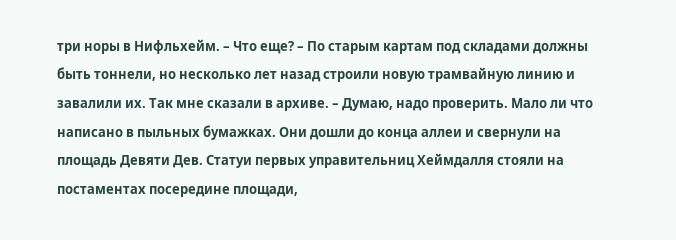три норы в Нифльхейм. – Что еще? – По старым картам под складами должны быть тоннели, но несколько лет назад строили новую трамвайную линию и завалили их. Так мне сказали в архиве. – Думаю, надо проверить. Мало ли что написано в пыльных бумажках. Они дошли до конца аллеи и свернули на площадь Девяти Дев. Статуи первых управительниц Хеймдалля стояли на постаментах посередине площади,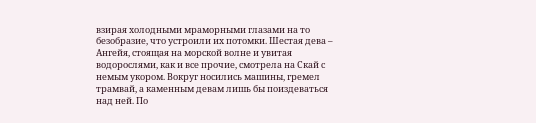взирая холодными мраморными глазами на то безобразие, что устроили их потомки. Шестая дева – Ангейя, стоящая на морской волне и увитая водорослями, как и все прочие, смотрела на Скай с немым укором. Вокруг носились машины, гремел трамвай, а каменным девам лишь бы поиздеваться над ней. По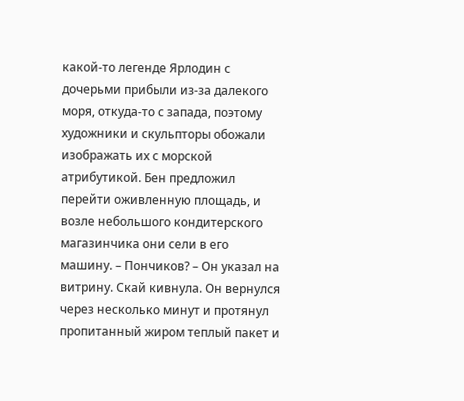какой-то легенде Ярлодин с дочерьми прибыли из-за далекого моря, откуда-то с запада, поэтому художники и скульпторы обожали изображать их с морской атрибутикой. Бен предложил перейти оживленную площадь, и возле небольшого кондитерского магазинчика они сели в его машину. – Пончиков? – Он указал на витрину. Скай кивнула. Он вернулся через несколько минут и протянул пропитанный жиром теплый пакет и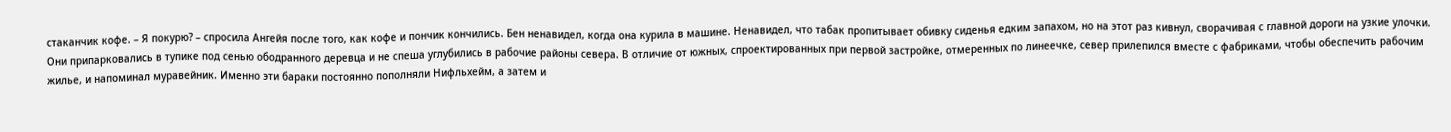стаканчик кофе. – Я покурю? – спросила Ангейя после того, как кофе и пончик кончились. Бен ненавидел, когда она курила в машине. Ненавидел, что табак пропитывает обивку сиденья едким запахом, но на этот раз кивнул, сворачивая с главной дороги на узкие улочки. Они припарковались в тупике под сенью ободранного деревца и не спеша углубились в рабочие районы севера. В отличие от южных, спроектированных при первой застройке, отмеренных по линеечке, север прилепился вместе с фабриками, чтобы обеспечить рабочим жилье, и напоминал муравейник. Именно эти бараки постоянно пополняли Нифльхейм, а затем и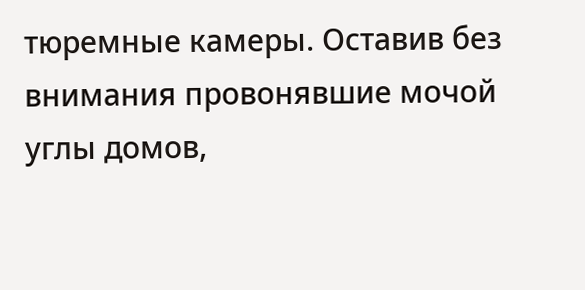тюремные камеры. Оставив без внимания провонявшие мочой углы домов,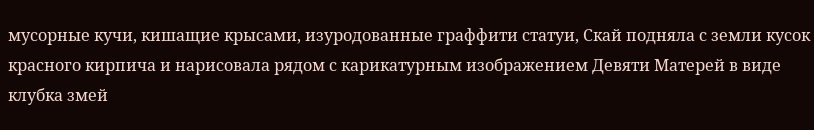мусорные кучи, кишащие крысами, изуродованные граффити статуи, Скай подняла с земли кусок красного кирпича и нарисовала рядом с карикатурным изображением Девяти Матерей в виде клубка змей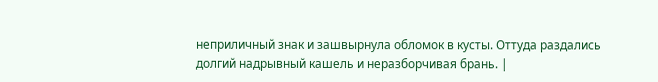неприличный знак и зашвырнула обломок в кусты. Оттуда раздались долгий надрывный кашель и неразборчивая брань. |